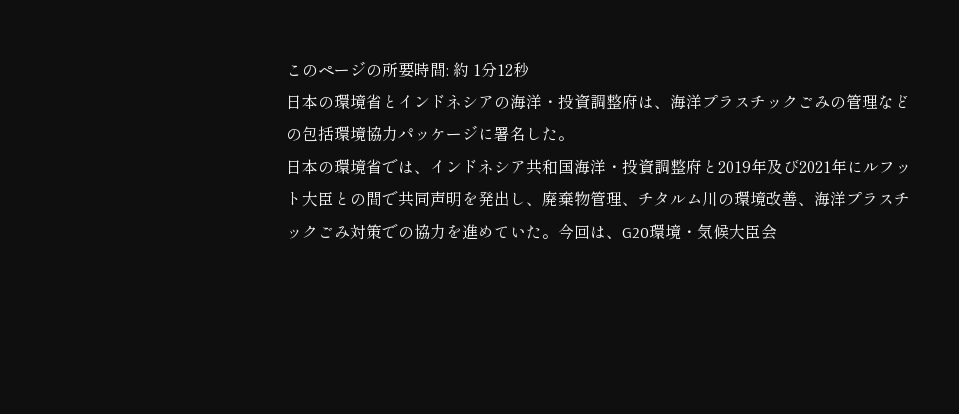このページの所要時間: 約 1分12秒
日本の環境省とインドネシアの海洋・投資調整府は、海洋プラスチックごみの管理などの包括環境協力パッケージに署名した。
日本の環境省では、インドネシア共和国海洋・投資調整府と2019年及び2021年にルフット大臣との間で共同声明を発出し、廃棄物管理、チタルム川の環境改善、海洋プラスチックごみ対策での協力を進めていた。今回は、G20環境・気候大臣会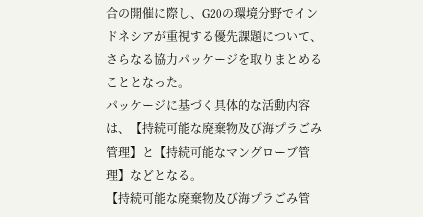合の開催に際し、G20の環境分野でインドネシアが重視する優先課題について、さらなる協力パッケージを取りまとめることとなった。
パッケージに基づく具体的な活動内容は、【持続可能な廃棄物及び海プラごみ管理】と【持続可能なマングローブ管理】などとなる。
【持続可能な廃棄物及び海プラごみ管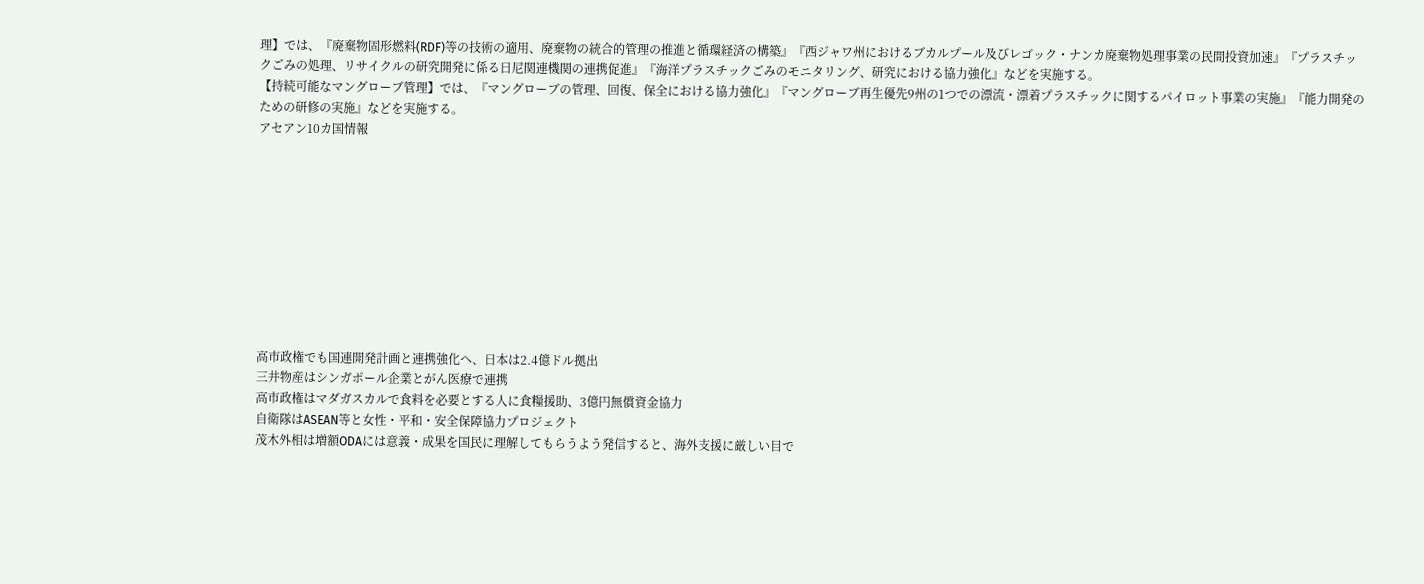理】では、『廃棄物固形燃料(RDF)等の技術の適用、廃棄物の統合的管理の推進と循環経済の構築』『西ジャワ州におけるブカルプール及びレゴック・ナンカ廃棄物処理事業の民間投資加速』『プラスチックごみの処理、リサイクルの研究開発に係る日尼関連機関の連携促進』『海洋プラスチックごみのモニタリング、研究における協力強化』などを実施する。
【持続可能なマングローブ管理】では、『マングローブの管理、回復、保全における協力強化』『マングローブ再生優先9州の1つでの漂流・漂着プラスチックに関するパイロット事業の実施』『能力開発のための研修の実施』などを実施する。
アセアン10カ国情報










高市政権でも国連開発計画と連携強化へ、日本は2.4億ドル拠出
三井物産はシンガポール企業とがん医療で連携
高市政権はマダガスカルで食料を必要とする人に食糧援助、3億円無償資金協力
自衛隊はASEAN等と女性・平和・安全保障協力プロジェクト
茂木外相は増額ODAには意義・成果を国民に理解してもらうよう発信すると、海外支援に厳しい目で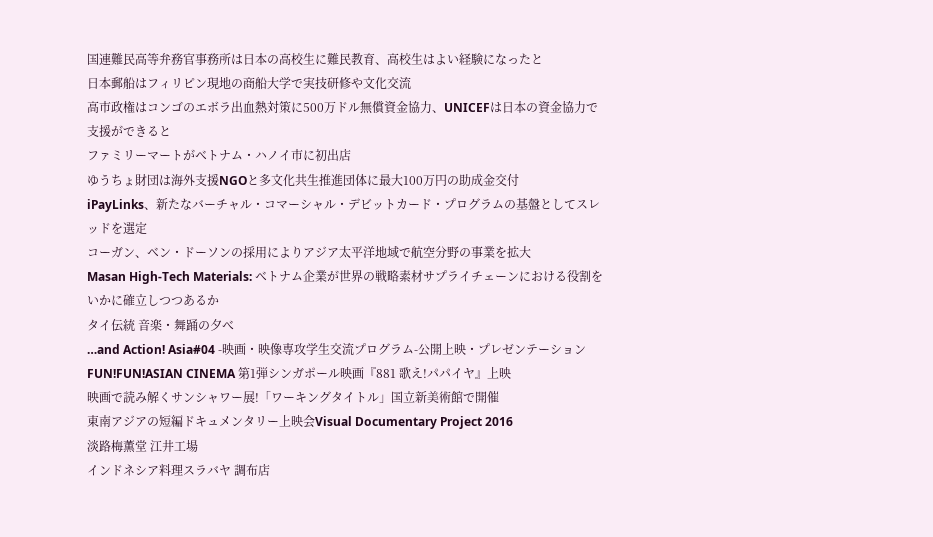国連難民高等弁務官事務所は日本の高校生に難民教育、高校生はよい経験になったと
日本郵船はフィリピン現地の商船大学で実技研修や文化交流
高市政権はコンゴのエボラ出血熱対策に500万ドル無償資金協力、UNICEFは日本の資金協力で支援ができると
ファミリーマートがベトナム・ハノイ市に初出店
ゆうちょ財団は海外支援NGOと多文化共生推進団体に最大100万円の助成金交付
iPayLinks、新たなバーチャル・コマーシャル・デビットカード・プログラムの基盤としてスレッドを選定
コーガン、ベン・ドーソンの採用によりアジア太平洋地域で航空分野の事業を拡大
Masan High-Tech Materials: ベトナム企業が世界の戦略素材サプライチェーンにおける役割をいかに確立しつつあるか
タイ伝統 音楽・舞踊の夕べ
…and Action! Asia#04 -映画・映像専攻学生交流プログラム-公開上映・プレゼンテーション
FUN!FUN!ASIAN CINEMA 第1弾シンガポール映画『881 歌え!パパイヤ』上映
映画で読み解くサンシャワー展!「ワーキングタイトル」国立新美術館で開催
東南アジアの短編ドキュメンタリー上映会Visual Documentary Project 2016
淡路梅薫堂 江井工場
インドネシア料理スラバヤ 調布店